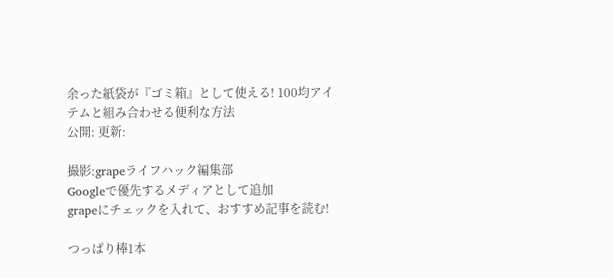余った紙袋が『ゴミ箱』として使える! 100均アイテムと組み合わせる便利な方法
公開: 更新:

撮影:grapeライフハック編集部
Googleで優先するメディアとして追加
grapeにチェックを入れて、おすすめ記事を読む!

つっぱり棒1本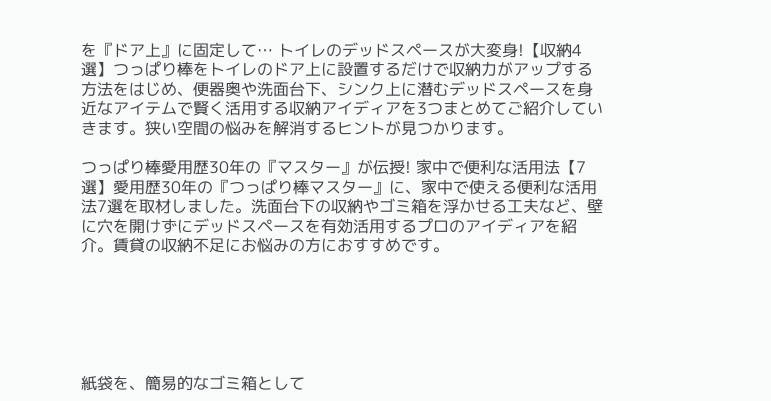を『ドア上』に固定して… トイレのデッドスペースが大変身!【収納4選】つっぱり棒をトイレのドア上に設置するだけで収納力がアップする方法をはじめ、便器奥や洗面台下、シンク上に潜むデッドスペースを身近なアイテムで賢く活用する収納アイディアを3つまとめてご紹介していきます。狭い空間の悩みを解消するヒントが見つかります。

つっぱり棒愛用歴30年の『マスター』が伝授! 家中で便利な活用法【7選】愛用歴30年の『つっぱり棒マスター』に、家中で使える便利な活用法7選を取材しました。洗面台下の収納やゴミ箱を浮かせる工夫など、壁に穴を開けずにデッドスペースを有効活用するプロのアイディアを紹介。賃貸の収納不足にお悩みの方におすすめです。






紙袋を、簡易的なゴミ箱として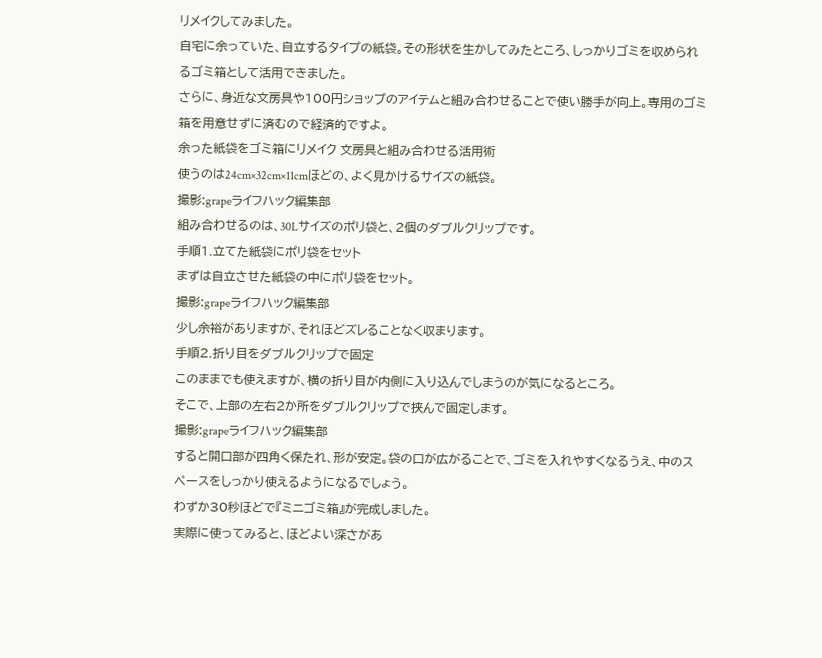リメイクしてみました。
自宅に余っていた、自立するタイプの紙袋。その形状を生かしてみたところ、しっかりゴミを収められるゴミ箱として活用できました。
さらに、身近な文房具や100円ショップのアイテムと組み合わせることで使い勝手が向上。専用のゴミ箱を用意せずに済むので経済的ですよ。
余った紙袋をゴミ箱にリメイク 文房具と組み合わせる活用術
使うのは24cm×32cm×11cmほどの、よく見かけるサイズの紙袋。
撮影:grapeライフハック編集部
組み合わせるのは、30Lサイズのポリ袋と、2個のダブルクリップです。
手順1.立てた紙袋にポリ袋をセット
まずは自立させた紙袋の中にポリ袋をセット。
撮影:grapeライフハック編集部
少し余裕がありますが、それほどズレることなく収まります。
手順2.折り目をダブルクリップで固定
このままでも使えますが、横の折り目が内側に入り込んでしまうのが気になるところ。
そこで、上部の左右2か所をダブルクリップで挟んで固定します。
撮影:grapeライフハック編集部
すると開口部が四角く保たれ、形が安定。袋の口が広がることで、ゴミを入れやすくなるうえ、中のスペースをしっかり使えるようになるでしょう。
わずか30秒ほどで『ミニゴミ箱』が完成しました。
実際に使ってみると、ほどよい深さがあ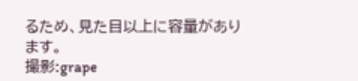るため、見た目以上に容量があります。
撮影:grape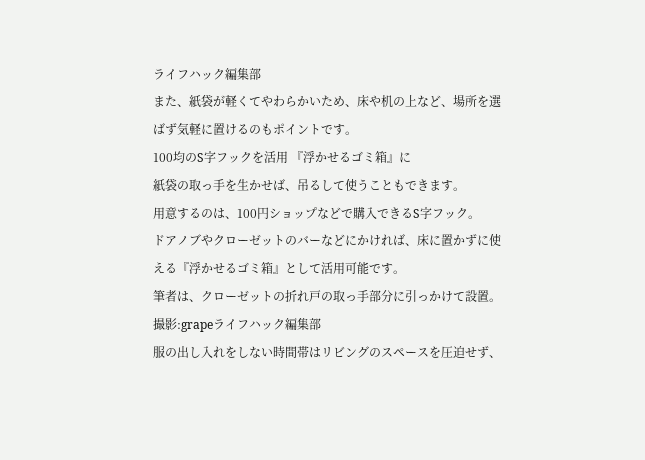ライフハック編集部
また、紙袋が軽くてやわらかいため、床や机の上など、場所を選ばず気軽に置けるのもポイントです。
100均のS字フックを活用 『浮かせるゴミ箱』に
紙袋の取っ手を生かせば、吊るして使うこともできます。
用意するのは、100円ショップなどで購入できるS字フック。
ドアノブやクローゼットのバーなどにかければ、床に置かずに使える『浮かせるゴミ箱』として活用可能です。
筆者は、クローゼットの折れ戸の取っ手部分に引っかけて設置。
撮影:grapeライフハック編集部
服の出し入れをしない時間帯はリビングのスペースを圧迫せず、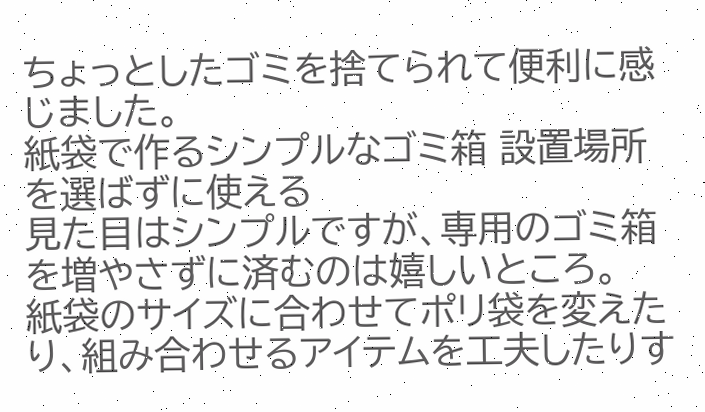ちょっとしたゴミを捨てられて便利に感じました。
紙袋で作るシンプルなゴミ箱 設置場所を選ばずに使える
見た目はシンプルですが、専用のゴミ箱を増やさずに済むのは嬉しいところ。
紙袋のサイズに合わせてポリ袋を変えたり、組み合わせるアイテムを工夫したりす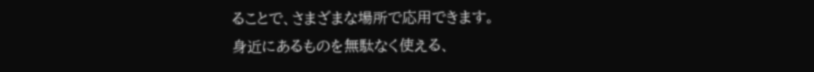ることで、さまざまな場所で応用できます。
身近にあるものを無駄なく使える、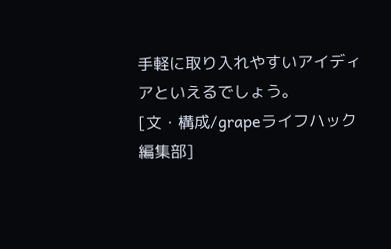手軽に取り入れやすいアイディアといえるでしょう。
[文・構成/grapeライフハック編集部]